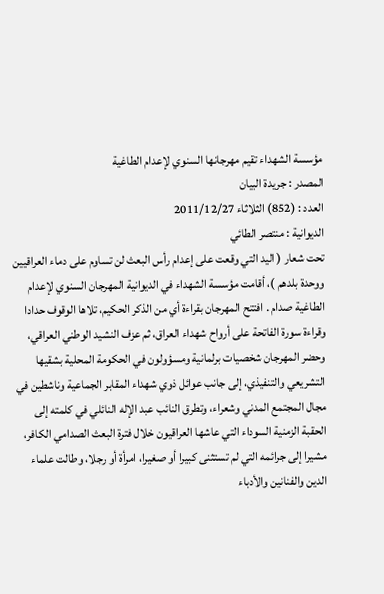مؤسسة الشهداء تقيم مهرجانها السنوي لإعدام الطاغية
المصدر : جريدة البيان
العدد : (852) الثلاثاء 2011/12/27
الديوانية : منتصر الطائي
تحت شعار ( اليد التي وقعت على إعدام رأس البعث لن تساوم على دماء العراقيين ووحدة بلدهم )، أقامت مؤسسة الشهداء في الديوانية المهرجان السنوي لإعدام الطاغية صدام . افتتح المهرجان بقراءة أي من الذكر الحكيم، تلاها الوقوف حدادا وقراءة سورة الفاتحة على أرواح شهداء العراق، ثم عزف النشيد الوطني العراقي، وحضر المهرجان شخصيات برلمانية ومسؤولون في الحكومة المحلية بشقيها التشريعي والتنفيذي، إلى جانب عوائل ذوي شهداء المقابر الجماعية وناشطين في مجال المجتمع المدني وشعراء، وتطرق النائب عبد الإله النائلي في كلمته إلى الحقبة الزمنية السوداء التي عاشها العراقيون خلال فترة البعث الصدامي الكافر، مشيرا إلى جرائمه التي لم تستثنى كبيرا أو صغيرا، امرأة أو رجلا، وطالت علماء الدين والفنانين والأدباء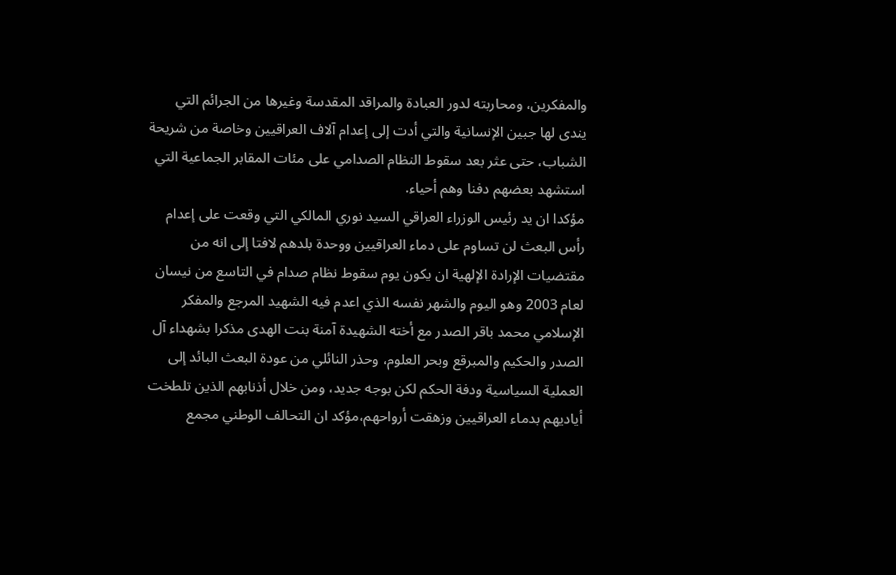والمفكرين، ومحاربته لدور العبادة والمراقد المقدسة وغيرها من الجرائم التي يندى لها جبين الإنسانية والتي أدت إلى إعدام آلاف العراقيين وخاصة من شريحة الشباب، حتى عثر بعد سقوط النظام الصدامي على مئات المقابر الجماعية التي استشهد بعضهم دفنا وهم أحياء.
مؤكدا ان يد رئيس الوزراء العراقي السيد نوري المالكي التي وقعت على إعدام رأس البعث لن تساوم على دماء العراقيين ووحدة بلدهم لافتا إلى انه من مقتضيات الإرادة الإلهية ان يكون يوم سقوط نظام صدام في التاسع من نيسان لعام 2003 وهو اليوم والشهر نفسه الذي اعدم فيه الشهيد المرجع والمفكر الإسلامي محمد باقر الصدر مع أخته الشهيدة آمنة بنت الهدى مذكرا بشهداء آل الصدر والحكيم والمبرقع وبحر العلوم، وحذر النائلي من عودة البعث البائد إلى العملية السياسية ودفة الحكم لكن بوجه جديد، ومن خلال أذنابهم الذين تلطخت أياديهم بدماء العراقيين وزهقت أرواحهم،مؤكد ان التحالف الوطني مجمع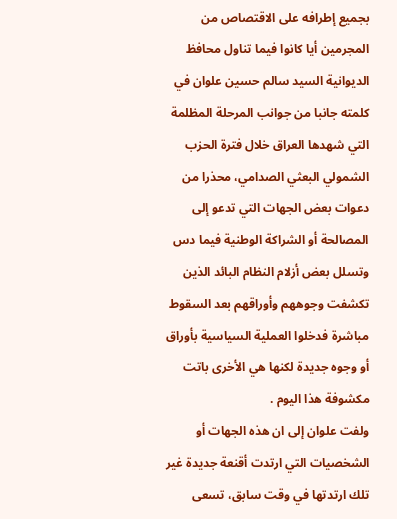بجميع إطرافه على الاقتصاص من المجرمين أيا كانوا فيما تناول محافظ الديوانية السيد سالم حسين علوان في كلمته جانبا من جوانب المرحلة المظلمة التي شهدها العراق خلال فترة الحزب الشمولي البعثي الصدامي، محذرا من دعوات بعض الجهات التي تدعو إلى المصالحة أو الشراكة الوطنية فيما دس وتسلل بعض أزلام النظام البائد الذين تكشفت وجوههم وأوراقهم بعد السقوط مباشرة فدخلوا العملية السياسية بأوراق أو وجوه جديدة لكنها هي الأخرى باتت مكشوفة هذا اليوم .
ولفت علوان إلى ان هذه الجهات أو الشخصيات التي ارتدت أقنعة جديدة غير تلك ارتدتها في وقت سابق، تسعى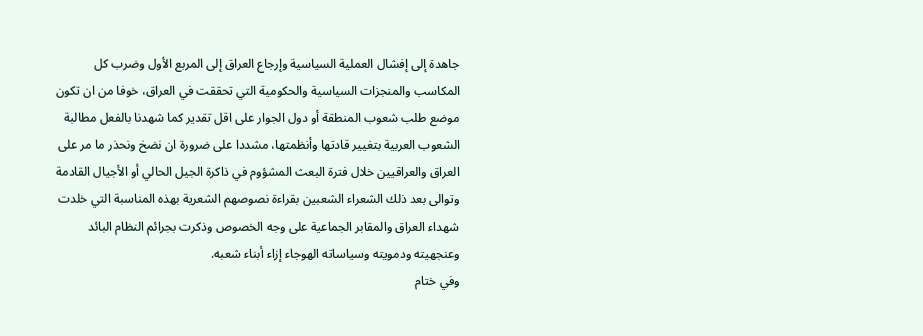جاهدة إلى إفشال العملية السياسية وإرجاع العراق إلى المربع الأول وضرب كل المكاسب والمنجزات السياسية والحكومية التي تحققت في العراق، خوفا من ان تكون موضع طلب شعوب المنطقة أو دول الجوار على اقل تقدير كما شهدنا بالفعل مطالبة الشعوب العربية بتغيير قادتها وأنظمتها، مشددا على ضرورة ان نضخ ونحذر ما مر على العراق والعراقيين خلال فترة البعث المشؤوم في ذاكرة الجيل الحالي أو الأجيال القادمة وتوالى بعد ذلك الشعراء الشعبين بقراءة نصوصهم الشعرية بهذه المناسبة التي خلدت شهداء العراق والمقابر الجماعية على وجه الخصوص وذكرت بجرائم النظام البائد وعنجهيته ودمويته وسياساته الهوجاء إزاء أبناء شعبه.
وفي ختام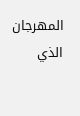المهرجان الذي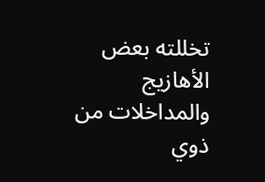تخللته بعض الأهازيج والمداخلات من ذوي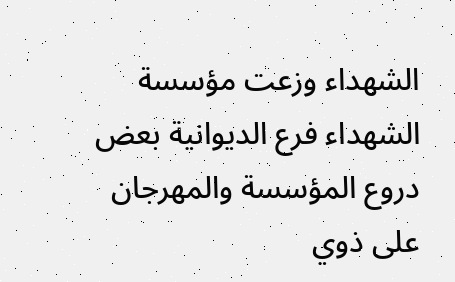الشهداء وزعت مؤسسة الشهداء فرع الديوانية بعض دروع المؤسسة والمهرجان على ذوي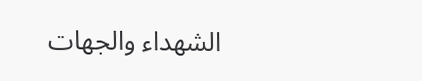الشهداء والجهات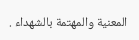المعنية والمهتمة بالشهداء .